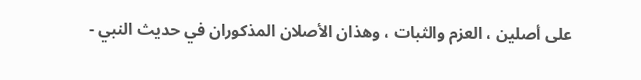على أصلين ، العزم والثبات ، وهذان الأصلان المذكوران في حديث النبي -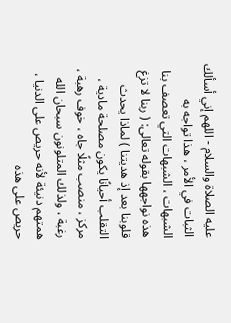عليه الصلاة والسلام - اللهم إني أسألك الثبات في الأمر ، هذا تواجه به الشبهات ، الشبهات التي تعصف بنا هذه نواجهها بقوله تعالى: ( ربنا لا تزغ قلوبنا بعد إذ هديتنا ) لماذا يحدث التقلب أحيانًا يكون مصلحة مادية ، مركز ، منصب مثلًا جاه ، خوف رهبة ، رغبة ، ولذلك المتلونون سبحان الله همتهم دنيئة لأنه حريص على الدنيا ، حريص على هذه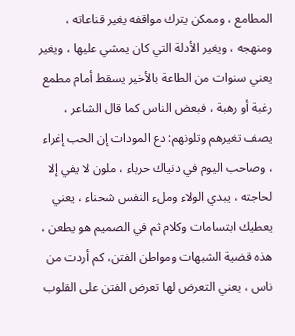المطامع ، وممكن يترك مواقفه يغير قناعاته ، ومنهجه ، ويغير الأدلة التي كان يمشي عليها ، ويغير يعني سنوات من الطاعة بالأخير يسقط أمام مطمع رغبة أو رهبة ، فبعض الناس كما قال الشاعر ، يصف تغيرهم وتلونهم: دع المودات إن الحب إغراء ، وصاحب اليوم في دنياك حرباء ، ملون لا يفي إلا لحاجته ، يبدي الولاء وملء النفس شحناء ، يعني يعطيك ابتسامات وكلام ثم في الصميم هو يطعن ، هذه قضية الشبهات ومواطن الفتن، كم أردت من ناس ، يعني التعرض لها تعرض الفتن على القلوب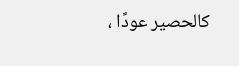كالحصير عودًا ،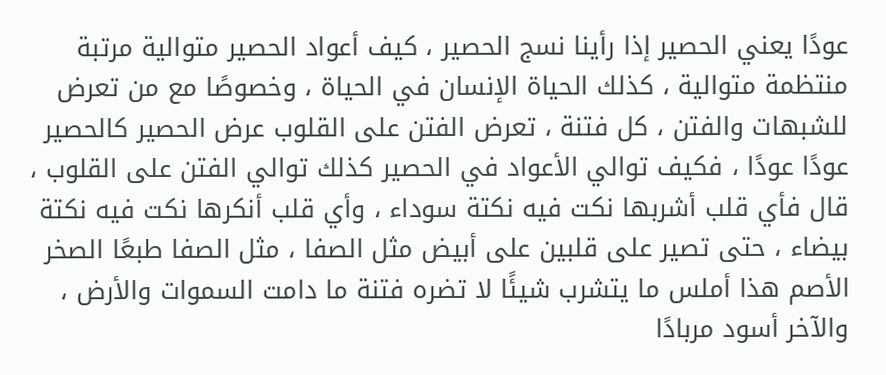عودًا يعني الحصير إذا رأينا نسج الحصير ، كيف أعواد الحصير متوالية مرتبة منتظمة متوالية ، كذلك الحياة الإنسان في الحياة ، وخصوصًا مع من تعرض للشبهات والفتن ، كل فتنة ، تعرض الفتن على القلوب عرض الحصير كالحصير عودًا عودًا ، فكيف توالي الأعواد في الحصير كذلك توالي الفتن على القلوب ، قال فأي قلب أشربها نكت فيه نكتة سوداء ، وأي قلب أنكرها نكت فيه نكتة بيضاء ، حتى تصير على قلبين على أبيض مثل الصفا ، مثل الصفا طبعًا الصخر الأصم هذا أملس ما يتشرب شيئًا لا تضره فتنة ما دامت السموات والأرض ، والآخر أسود مربادًا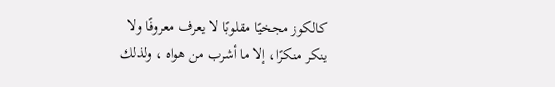كالكوز مجخيًا مقلوبًا لا يعرف معروفًا ولا ينكر منكرًا، إلا ما أشرب من هواه ، ولذلك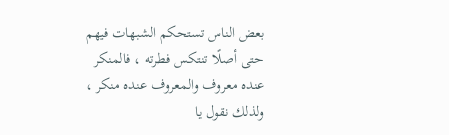بعض الناس تستحكم الشبهات فيهم حتى أصلًا تنتكس فطرته ، فالمنكر عنده معروف والمعروف عنده منكر ، ولذلك نقول يا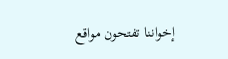إخواننا تفتحون مواقع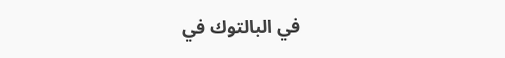في البالتوك في